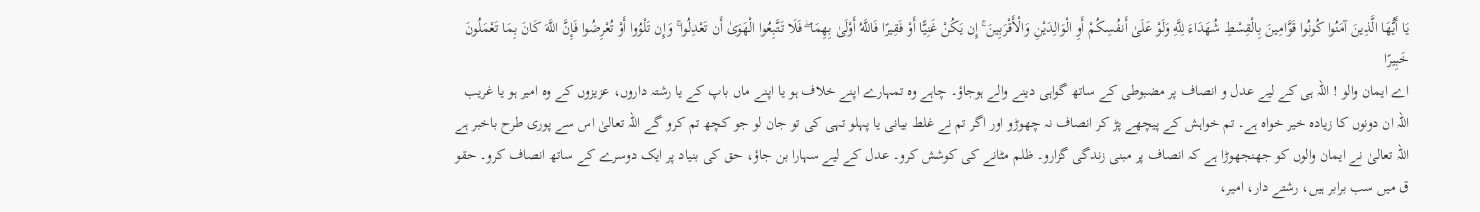يَا أَيُّهَا الَّذِينَ آمَنُوا كُونُوا قَوَّامِينَ بِالْقِسْطِ شُهَدَاءَ لِلَّهِ وَلَوْ عَلَىٰ أَنفُسِكُمْ أَوِ الْوَالِدَيْنِ وَالْأَقْرَبِينَ ۚ إِن يَكُنْ غَنِيًّا أَوْ فَقِيرًا فَاللَّهُ أَوْلَىٰ بِهِمَا ۖ فَلَا تَتَّبِعُوا الْهَوَىٰ أَن تَعْدِلُوا ۚ وَإِن تَلْوُوا أَوْ تُعْرِضُوا فَإِنَّ اللَّهَ كَانَ بِمَا تَعْمَلُونَ خَبِيرًا
اے ایمان والو ! اللہ ہی کے لیے عدل و انصاف پر مضبوطی کے ساتھ گواہی دینے والے ہوجاؤ۔ چاہے وہ تمہارے اپنے خلاف ہو یا اپنے ماں باپ کے یا رشتہ داروں، عزیزوں کے وہ امیر ہو یا غریب اللہ ان دونوں کا زیادہ خیر خواہ ہے۔ تم خواہش کے پیچھے پڑ کر انصاف نہ چھوڑو اور اگر تم نے غلط بیانی یا پہلو تہی کی تو جان لو جو کچھ تم کرو گے اللہ تعالیٰ اس سے پوری طرح باخبر ہے
اللہ تعالیٰ نے ایمان والوں کو جھنجھوڑا ہے کہ انصاف پر مبنی زندگی گزارو۔ ظلم مٹانے کی کوشش کرو۔ عدل کے لیے سہارا بن جاؤ، حق کی بنیاد پر ایک دوسرے کے ساتھ انصاف کرو۔ حقو ق میں سب برابر ہیں، رشتے دار، امیر،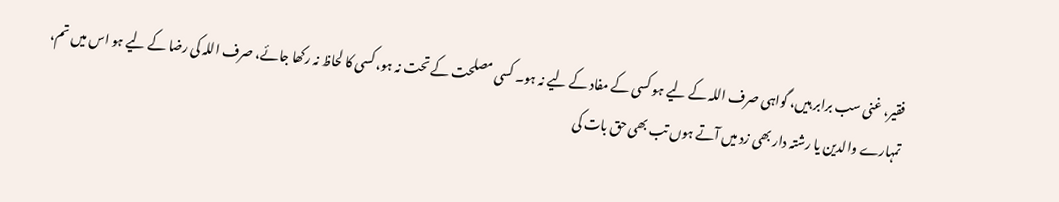فقیر، غنی سب برابر ہیں، گواہی صرف اللہ کے لیے ہو کسی کے مفاد کے لیے نہ ہو۔ کسی مصلحت کے تحت نہ ہو، کسی کا لحاظ نہ رکھا جائے، صرف اللہ کی رضا کے لیے ہو اس میں تم، تمہارے والدین یا رشتہ دار بھی زد میں آتے ہوں تب بھی حق بات کی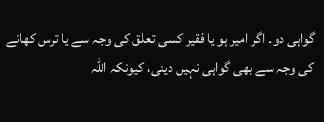گواہی دو۔ اگر امیر ہو یا فقیر کسی تعلق کی وجہ سے یا ترس کھانے کی وجہ سے بھی گواہی نہیں دینی، کیونکہ اللہ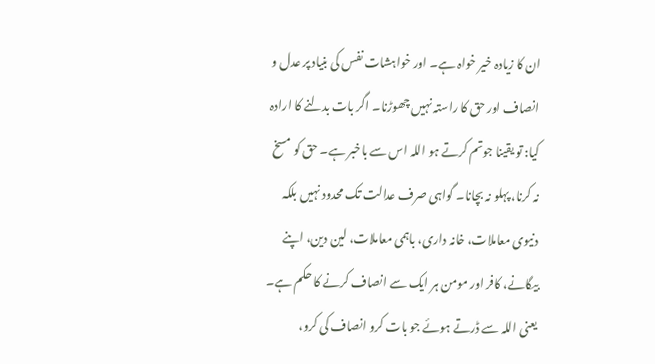ان کا زیادہ خیر خواہ ہے۔ اور خواہشات نفس کی بنیاد پر عدل و انصاف اور حق کا راستہ نہیں چھوڑنا۔ اگر بات بدلنے کا ارادہ کیا: تو یقینا جوتم کرتے ہو اللہ اس سے باخبر ہے۔ حق کو مسخ نہ کرنا، پہلو نہ بچانا۔ گواہی صرف عدالت تک محدود نہیں بلکہ دنیوی معاملات، خانہ داری، باہمی معاملات، لین دین، اپنے بیگانے، کافر اور مومن ہر ایک سے انصاف کرنے کا حکم ہے۔ یعنی اللہ سے ڈرتے ہوئے جو بات کرو انصاف کی کرو،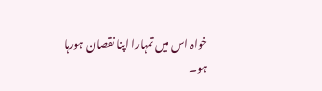خواہ اس میں تمہارا اپنا نقصان ہورہا ہو۔